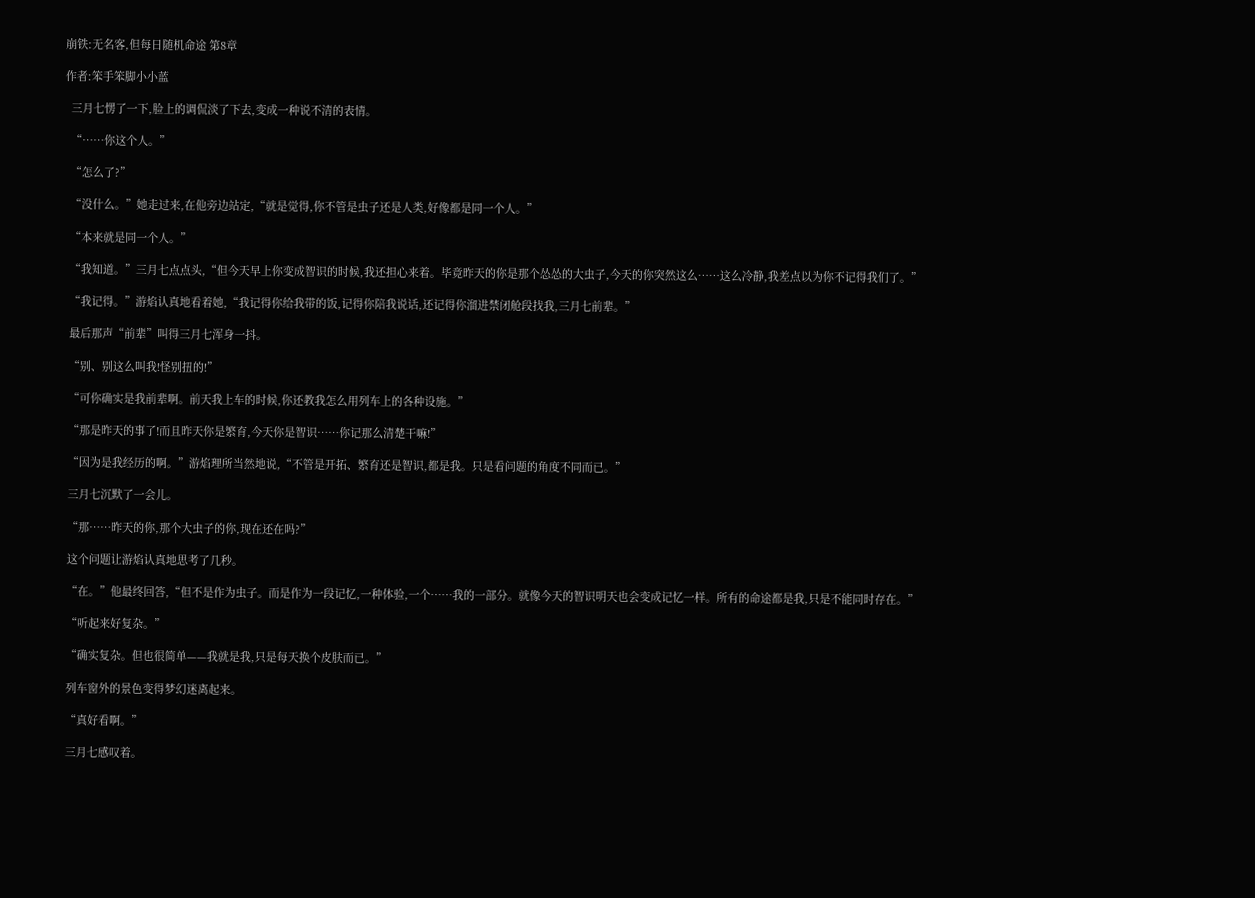崩铁:无名客,但每日随机命途 第8章

作者:笨手笨脚小小蓝

  三月七愣了一下,脸上的调侃淡了下去,变成一种说不清的表情。

  “……你这个人。”

  “怎么了?”

  “没什么。”她走过来,在他旁边站定,“就是觉得,你不管是虫子还是人类,好像都是同一个人。”

  “本来就是同一个人。”

  “我知道。”三月七点点头,“但今天早上你变成智识的时候,我还担心来着。毕竟昨天的你是那个怂怂的大虫子,今天的你突然这么……这么冷静,我差点以为你不记得我们了。”

  “我记得。”游焰认真地看着她,“我记得你给我带的饭,记得你陪我说话,还记得你溜进禁闭舱段找我,三月七前辈。”

  最后那声“前辈”叫得三月七浑身一抖。

  “别、别这么叫我!怪别扭的!”

  “可你确实是我前辈啊。前天我上车的时候,你还教我怎么用列车上的各种设施。”

  “那是昨天的事了!而且昨天你是繁育,今天你是智识……你记那么清楚干嘛!”

  “因为是我经历的啊。”游焰理所当然地说,“不管是开拓、繁育还是智识,都是我。只是看问题的角度不同而已。”

  三月七沉默了一会儿。

  “那……昨天的你,那个大虫子的你,现在还在吗?”

  这个问题让游焰认真地思考了几秒。

  “在。”他最终回答,“但不是作为虫子。而是作为一段记忆,一种体验,一个……我的一部分。就像今天的智识明天也会变成记忆一样。所有的命途都是我,只是不能同时存在。”

  “听起来好复杂。”

  “确实复杂。但也很简单——我就是我,只是每天换个皮肤而已。”

  列车窗外的景色变得梦幻迷离起来。

  “真好看啊。”

  三月七感叹着。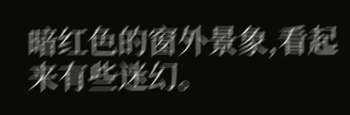暗红色的窗外景象,看起来有些迷幻。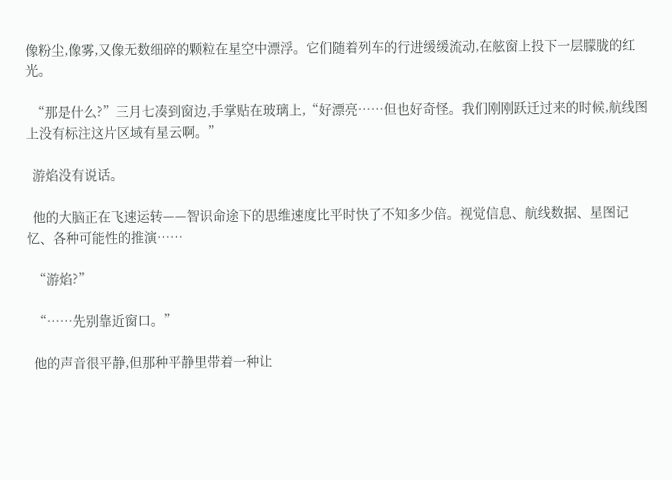像粉尘,像雾,又像无数细碎的颗粒在星空中漂浮。它们随着列车的行进缓缓流动,在舷窗上投下一层朦胧的红光。

  “那是什么?”三月七凑到窗边,手掌贴在玻璃上,“好漂亮……但也好奇怪。我们刚刚跃迁过来的时候,航线图上没有标注这片区域有星云啊。”

  游焰没有说话。

  他的大脑正在飞速运转——智识命途下的思维速度比平时快了不知多少倍。视觉信息、航线数据、星图记忆、各种可能性的推演……

  “游焰?”

  “……先别靠近窗口。”

  他的声音很平静,但那种平静里带着一种让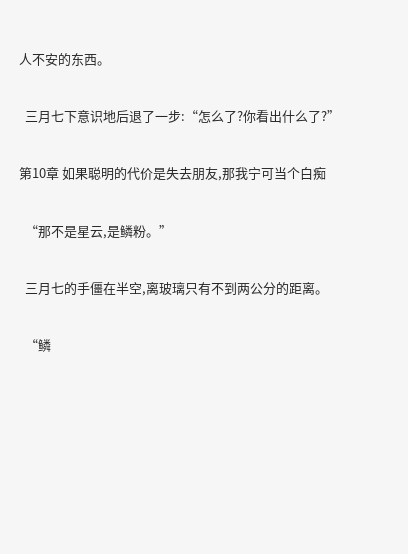人不安的东西。

  三月七下意识地后退了一步:“怎么了?你看出什么了?”

第10章 如果聪明的代价是失去朋友,那我宁可当个白痴

  “那不是星云,是鳞粉。”

  三月七的手僵在半空,离玻璃只有不到两公分的距离。

  “鳞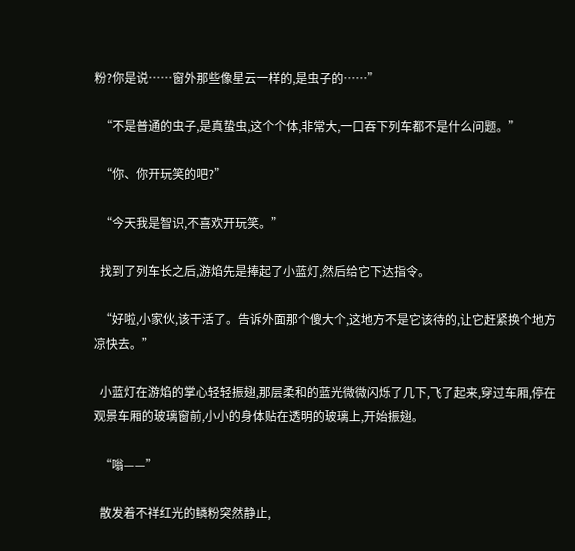粉?你是说……窗外那些像星云一样的,是虫子的……”

  “不是普通的虫子,是真蛰虫,这个个体,非常大,一口吞下列车都不是什么问题。”

  “你、你开玩笑的吧?”

  “今天我是智识,不喜欢开玩笑。”

  找到了列车长之后,游焰先是捧起了小蓝灯,然后给它下达指令。

  “好啦,小家伙,该干活了。告诉外面那个傻大个,这地方不是它该待的,让它赶紧换个地方凉快去。”

  小蓝灯在游焰的掌心轻轻振翅,那层柔和的蓝光微微闪烁了几下,飞了起来,穿过车厢,停在观景车厢的玻璃窗前,小小的身体贴在透明的玻璃上,开始振翅。

  “嗡——”

  散发着不祥红光的鳞粉突然静止,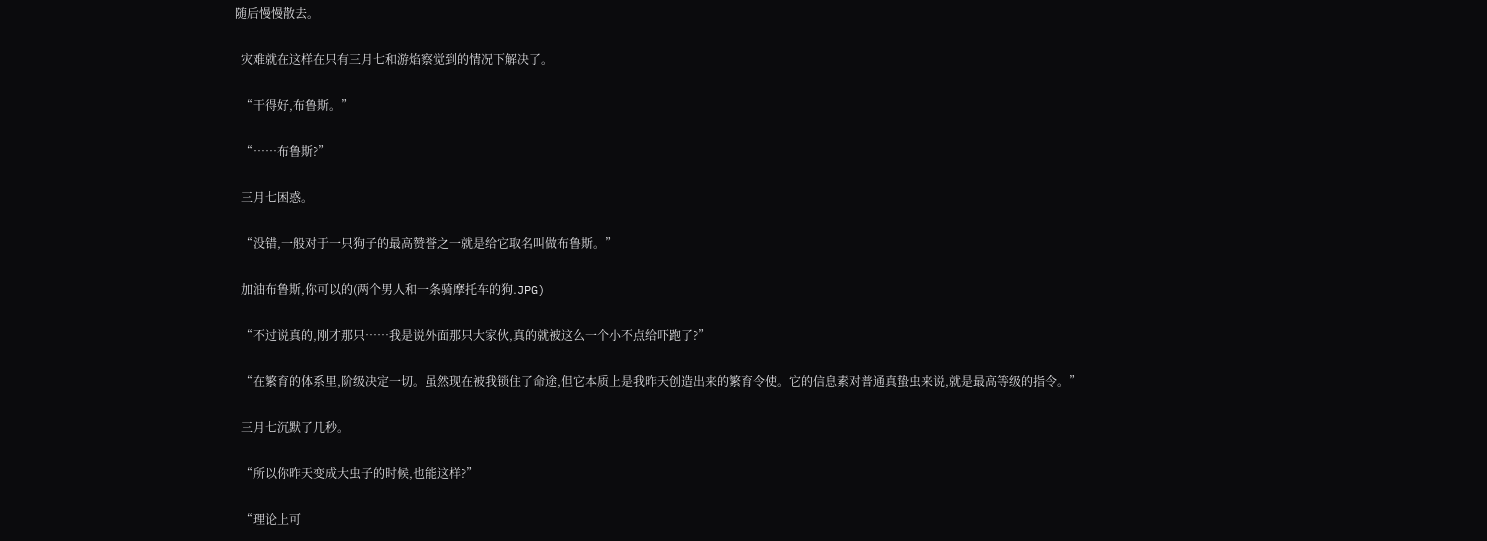随后慢慢散去。

  灾难就在这样在只有三月七和游焰察觉到的情况下解决了。

  “干得好,布鲁斯。”

  “……布鲁斯?”

  三月七困惑。

  “没错,一般对于一只狗子的最高赞誉之一就是给它取名叫做布鲁斯。”

  加油布鲁斯,你可以的(两个男人和一条骑摩托车的狗.JPG)

  “不过说真的,刚才那只……我是说外面那只大家伙,真的就被这么一个小不点给吓跑了?”

  “在繁育的体系里,阶级决定一切。虽然现在被我锁住了命途,但它本质上是我昨天创造出来的繁育令使。它的信息素对普通真蛰虫来说,就是最高等级的指令。”

  三月七沉默了几秒。

  “所以你昨天变成大虫子的时候,也能这样?”

  “理论上可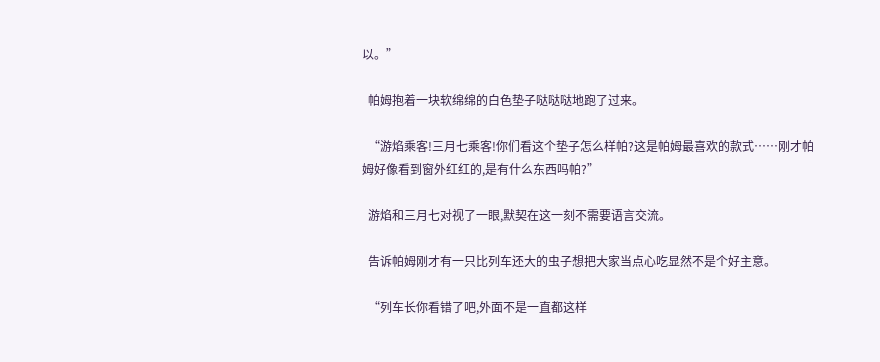以。”

  帕姆抱着一块软绵绵的白色垫子哒哒哒地跑了过来。

  “游焰乘客!三月七乘客!你们看这个垫子怎么样帕?这是帕姆最喜欢的款式……刚才帕姆好像看到窗外红红的,是有什么东西吗帕?”

  游焰和三月七对视了一眼,默契在这一刻不需要语言交流。

  告诉帕姆刚才有一只比列车还大的虫子想把大家当点心吃显然不是个好主意。

  “列车长你看错了吧,外面不是一直都这样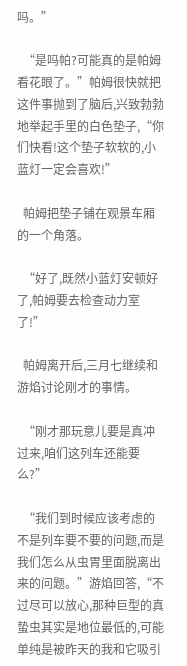吗。”

  “是吗帕?可能真的是帕姆看花眼了。”帕姆很快就把这件事抛到了脑后,兴致勃勃地举起手里的白色垫子,“你们快看!这个垫子软软的,小蓝灯一定会喜欢!”

  帕姆把垫子铺在观景车厢的一个角落。

  “好了,既然小蓝灯安顿好了,帕姆要去检查动力室了!”

  帕姆离开后,三月七继续和游焰讨论刚才的事情。

  “刚才那玩意儿要是真冲过来,咱们这列车还能要么?”

  “我们到时候应该考虑的不是列车要不要的问题,而是我们怎么从虫胃里面脱离出来的问题。”游焰回答,“不过尽可以放心,那种巨型的真蛰虫其实是地位最低的,可能单纯是被昨天的我和它吸引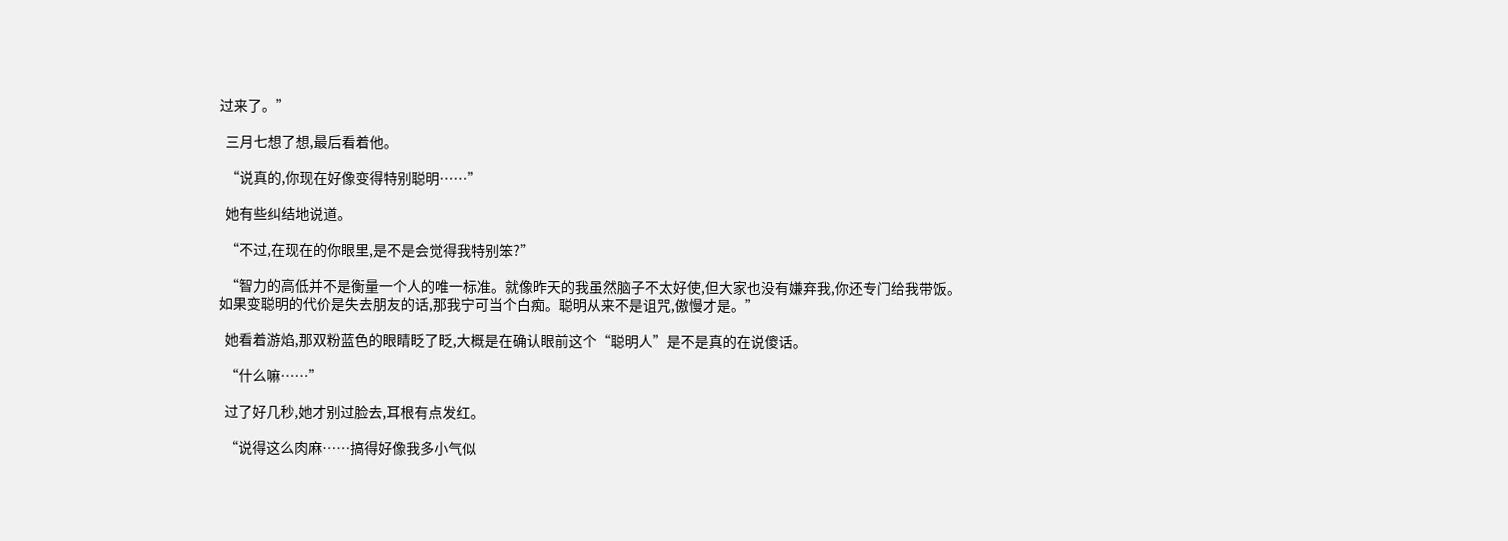过来了。”

  三月七想了想,最后看着他。

  “说真的,你现在好像变得特别聪明……”

  她有些纠结地说道。

  “不过,在现在的你眼里,是不是会觉得我特别笨?”

  “智力的高低并不是衡量一个人的唯一标准。就像昨天的我虽然脑子不太好使,但大家也没有嫌弃我,你还专门给我带饭。如果变聪明的代价是失去朋友的话,那我宁可当个白痴。聪明从来不是诅咒,傲慢才是。”

  她看着游焰,那双粉蓝色的眼睛眨了眨,大概是在确认眼前这个“聪明人”是不是真的在说傻话。

  “什么嘛……”

  过了好几秒,她才别过脸去,耳根有点发红。

  “说得这么肉麻……搞得好像我多小气似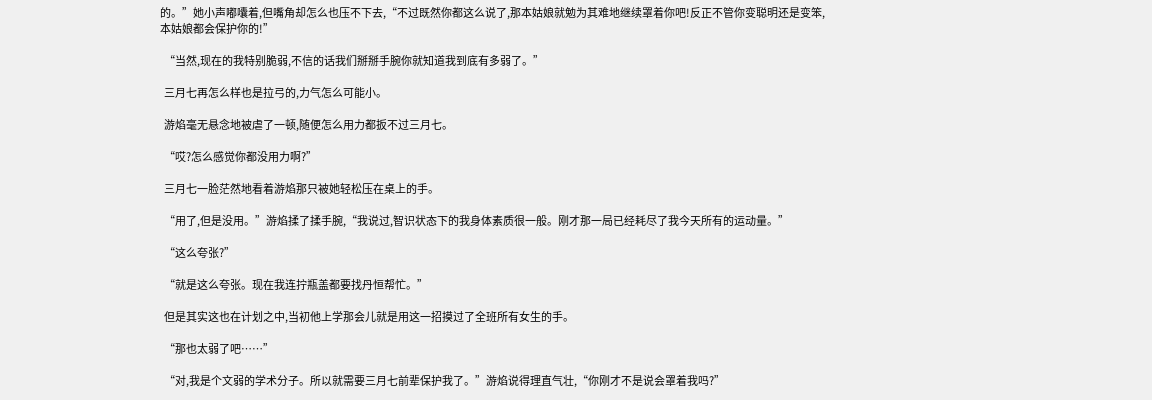的。”她小声嘟囔着,但嘴角却怎么也压不下去,“不过既然你都这么说了,那本姑娘就勉为其难地继续罩着你吧!反正不管你变聪明还是变笨,本姑娘都会保护你的!”

  “当然,现在的我特别脆弱,不信的话我们掰掰手腕你就知道我到底有多弱了。”

  三月七再怎么样也是拉弓的,力气怎么可能小。

  游焰毫无悬念地被虐了一顿,随便怎么用力都扳不过三月七。

  “哎?怎么感觉你都没用力啊?”

  三月七一脸茫然地看着游焰那只被她轻松压在桌上的手。

  “用了,但是没用。”游焰揉了揉手腕,“我说过,智识状态下的我身体素质很一般。刚才那一局已经耗尽了我今天所有的运动量。”

  “这么夸张?”

  “就是这么夸张。现在我连拧瓶盖都要找丹恒帮忙。”

  但是其实这也在计划之中,当初他上学那会儿就是用这一招摸过了全班所有女生的手。

  “那也太弱了吧……”

  “对,我是个文弱的学术分子。所以就需要三月七前辈保护我了。”游焰说得理直气壮,“你刚才不是说会罩着我吗?”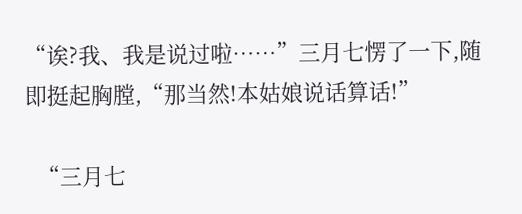“诶?我、我是说过啦……”三月七愣了一下,随即挺起胸膛,“那当然!本姑娘说话算话!”

  “三月七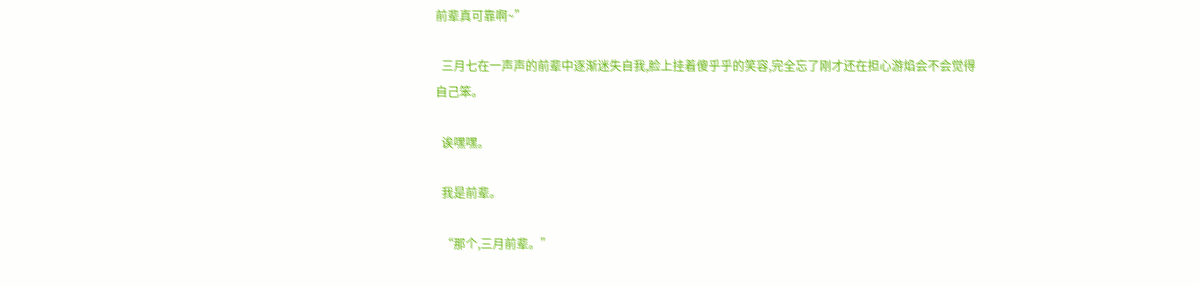前辈真可靠啊~”

  三月七在一声声的前辈中逐渐迷失自我,脸上挂着傻乎乎的笑容,完全忘了刚才还在担心游焰会不会觉得自己笨。

  诶嘿嘿。

  我是前辈。

  “那个,三月前辈。”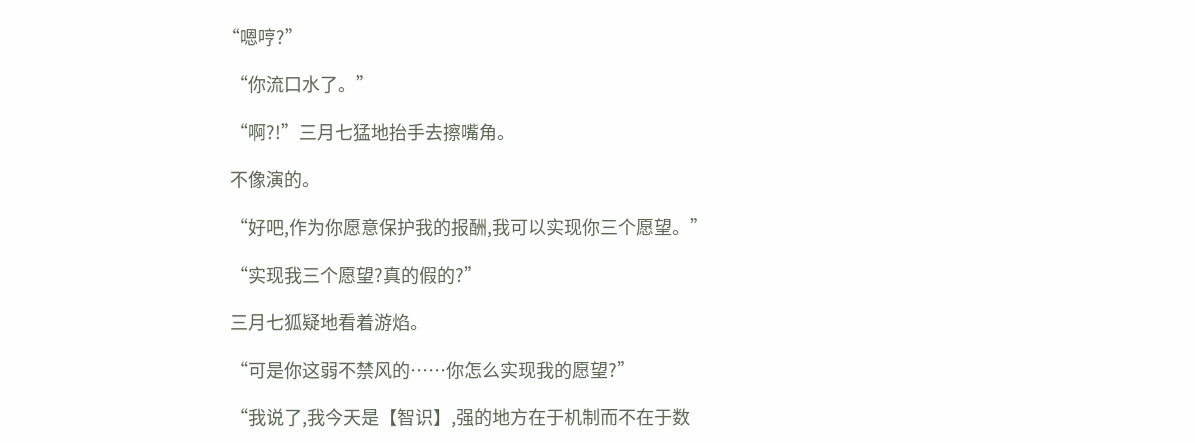“嗯哼?”

  “你流口水了。”

  “啊?!”三月七猛地抬手去擦嘴角。

  不像演的。

  “好吧,作为你愿意保护我的报酬,我可以实现你三个愿望。”

  “实现我三个愿望?真的假的?”

  三月七狐疑地看着游焰。

  “可是你这弱不禁风的……你怎么实现我的愿望?”

  “我说了,我今天是【智识】,强的地方在于机制而不在于数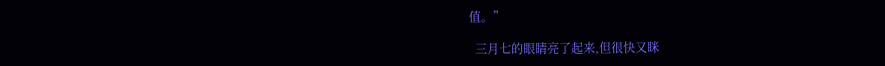值。”

  三月七的眼睛亮了起来,但很快又眯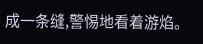成一条缝,警惕地看着游焰。